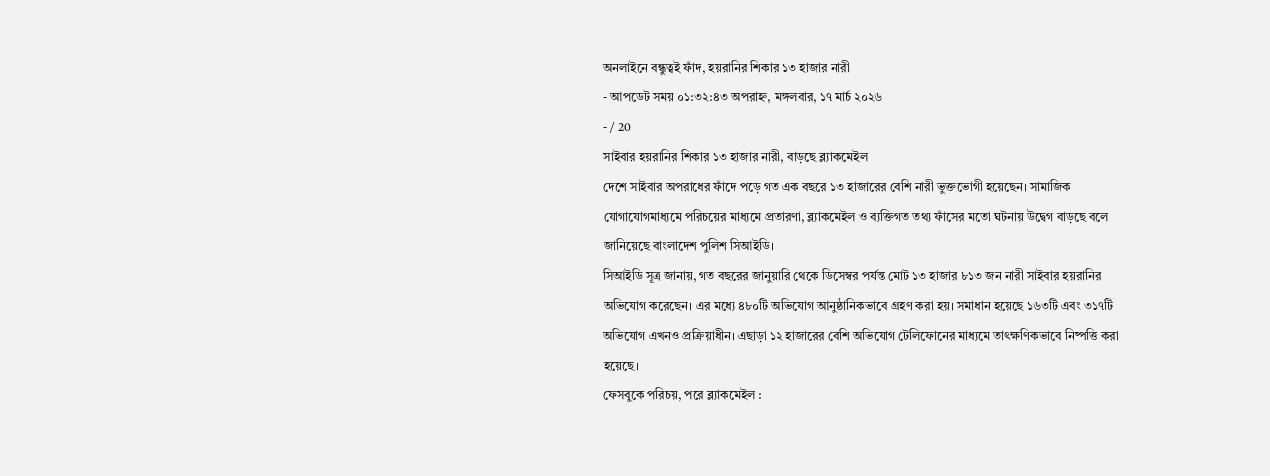অনলাইনে বন্ধুত্বই ফাঁদ, হয়রানির শিকার ১৩ হাজার নারী
- আপডেট সময় ০১:৩২:৪৩ অপরাহ্ন, মঙ্গলবার, ১৭ মার্চ ২০২৬
- / 20
সাইবার হয়রানির শিকার ১৩ হাজার নারী, বাড়ছে ব্ল্যাকমেইল
দেশে সাইবার অপরাধের ফাঁদে পড়ে গত এক বছরে ১৩ হাজারের বেশি নারী ভুক্তভোগী হয়েছেন। সামাজিক যোগাযোগমাধ্যমে পরিচয়ের মাধ্যমে প্রতারণা, ব্ল্যাকমেইল ও ব্যক্তিগত তথ্য ফাঁসের মতো ঘটনায় উদ্বেগ বাড়ছে বলে জানিয়েছে বাংলাদেশ পুলিশ সিআইডি।
সিআইডি সূত্র জানায়, গত বছরের জানুয়ারি থেকে ডিসেম্বর পর্যন্ত মোট ১৩ হাজার ৮১৩ জন নারী সাইবার হয়রানির অভিযোগ করেছেন। এর মধ্যে ৪৮০টি অভিযোগ আনুষ্ঠানিকভাবে গ্রহণ করা হয়। সমাধান হয়েছে ১৬৩টি এবং ৩১৭টি অভিযোগ এখনও প্রক্রিয়াধীন। এছাড়া ১২ হাজারের বেশি অভিযোগ টেলিফোনের মাধ্যমে তাৎক্ষণিকভাবে নিষ্পত্তি করা হয়েছে।
ফেসবুকে পরিচয়, পরে ব্ল্যাকমেইল :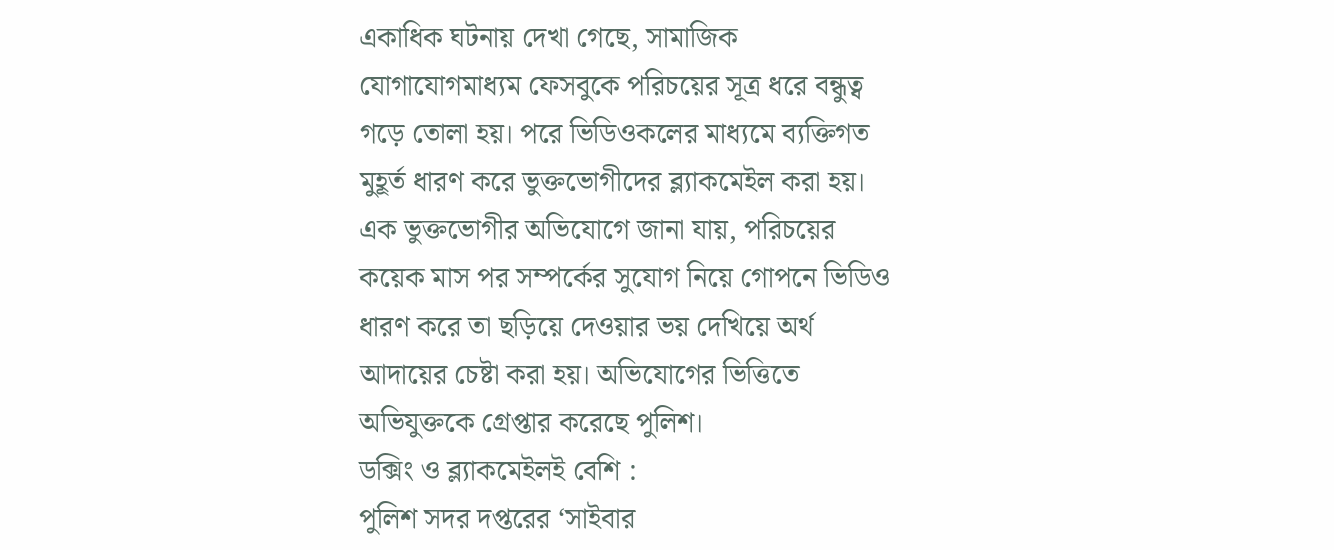একাধিক ঘটনায় দেখা গেছে, সামাজিক যোগাযোগমাধ্যম ফেসবুকে পরিচয়ের সূত্র ধরে বন্ধুত্ব গড়ে তোলা হয়। পরে ভিডিওকলের মাধ্যমে ব্যক্তিগত মুহূর্ত ধারণ করে ভুক্তভোগীদের ব্ল্যাকমেইল করা হয়।
এক ভুক্তভোগীর অভিযোগে জানা যায়, পরিচয়ের কয়েক মাস পর সম্পর্কের সুযোগ নিয়ে গোপনে ভিডিও ধারণ করে তা ছড়িয়ে দেওয়ার ভয় দেখিয়ে অর্থ আদায়ের চেষ্টা করা হয়। অভিযোগের ভিত্তিতে অভিযুক্তকে গ্রেপ্তার করেছে পুলিশ।
ডক্সিং ও ব্ল্যাকমেইলই বেশি :
পুলিশ সদর দপ্তরের ‘সাইবার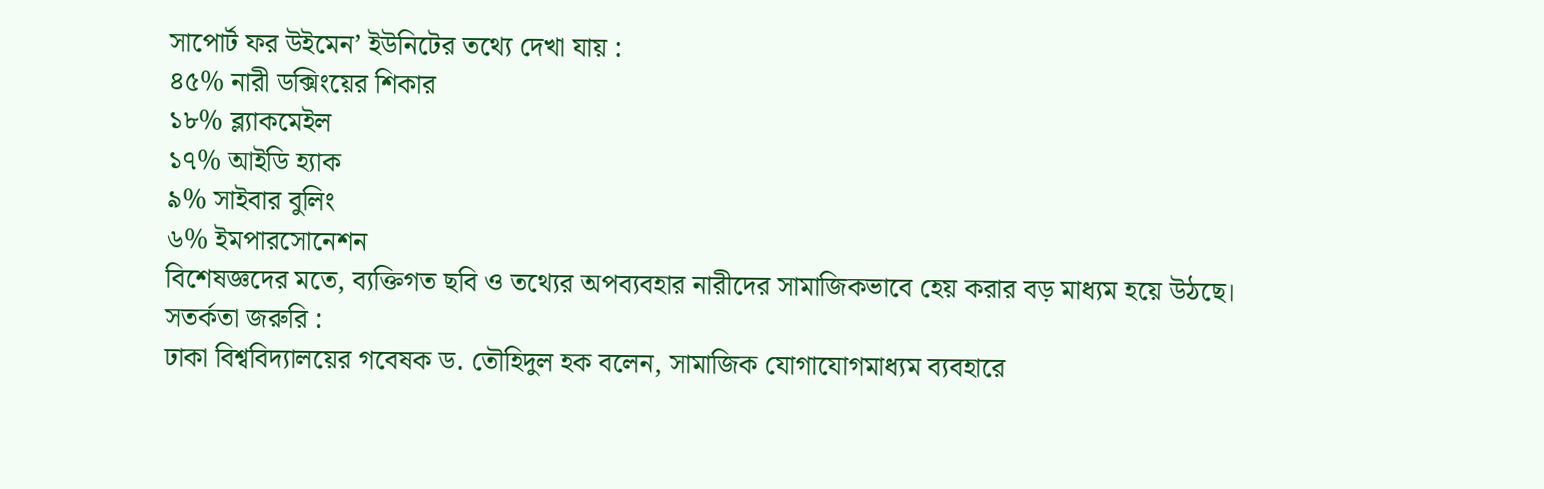সাপোর্ট ফর উইমেন’ ইউনিটের তথ্যে দেখা যায় :
৪৫% নারী ডক্সিংয়ের শিকার
১৮% ব্ল্যাকমেইল
১৭% আইডি হ্যাক
৯% সাইবার বুলিং
৬% ইমপারসোনেশন
বিশেষজ্ঞদের মতে, ব্যক্তিগত ছবি ও তথ্যের অপব্যবহার নারীদের সামাজিকভাবে হেয় করার বড় মাধ্যম হয়ে উঠছে।
সতর্কতা জরুরি :
ঢাকা বিশ্ববিদ্যালয়ের গবেষক ড. তৌহিদুল হক বলেন, সামাজিক যোগাযোগমাধ্যম ব্যবহারে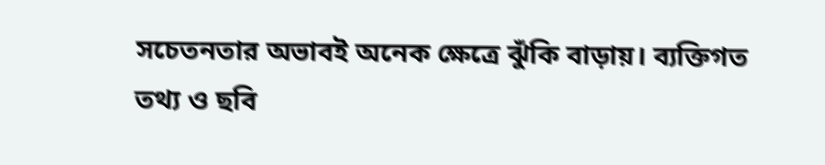সচেতনতার অভাবই অনেক ক্ষেত্রে ঝুঁকি বাড়ায়। ব্যক্তিগত তথ্য ও ছবি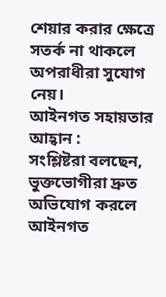শেয়ার করার ক্ষেত্রে সতর্ক না থাকলে অপরাধীরা সুযোগ নেয়।
আইনগত সহায়তার আহ্বান :
সংশ্লিষ্টরা বলছেন, ভুক্তভোগীরা দ্রুত অভিযোগ করলে আইনগত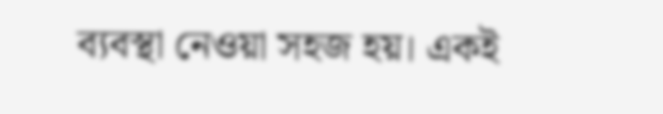ব্যবস্থা নেওয়া সহজ হয়। একই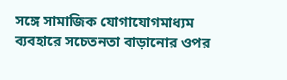সঙ্গে সামাজিক যোগাযোগমাধ্যম ব্যবহারে সচেতনতা বাড়ানোর ওপর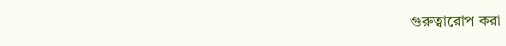গুরুত্বারোপ করা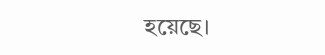হয়েছে।